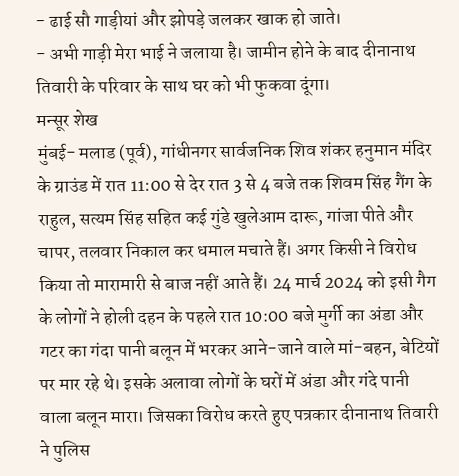- ढाई सौ गाड़ीयां और झोपड़े जलकर खाक हो जाते।
- अभी गाड़ी मेरा भाई ने जलाया है। जामीन होने के बाद दीनानाथ तिवारी के परिवार के साथ घर को भी फुकवा दूंगा।
मन्सूर शेख
मुंबई- मलाड (पूर्व), गांधीनगर सार्वजनिक शिव शंकर हनुमान मंदिर के ग्राउंड में रात 11:00 से देर रात 3 से 4 बजे तक शिवम सिंह गैंग के राहुल, सत्यम सिंह सहित कई गुंडे खुलेआम दारू, गांजा पीते और चापर, तलवार निकाल कर धमाल मचाते हैं। अगर किसी ने विरोध किया तो मारामारी से बाज नहीं आते हैं। 24 मार्च 2024 को इसी गैग के लोगों ने होली दहन के पहले रात 10:00 बजे मुर्गी का अंडा और गटर का गंदा पानी बलून में भरकर आने-जाने वाले मां-बहन, बेटियों पर मार रहे थे। इसके अलावा लोगों के घरों में अंडा और गंदे पानी वाला बलून मारा। जिसका विरोध करते हुए पत्रकार दीनानाथ तिवारी ने पुलिस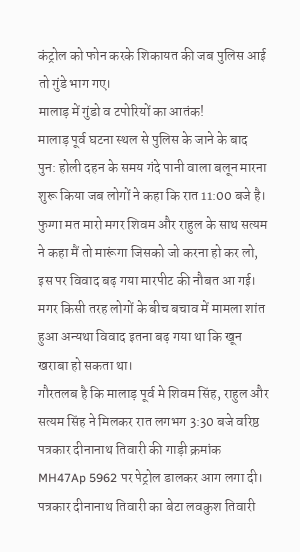कंट्रोल को फोन करके शिकायत की जब पुलिस आई तो गुंडे भाग गए।
मालाड़ में गुंडो व टपोरियों का आतंक!
मालाड़ पूर्व घटना स्थल से पुलिस के जाने के बाद पुन: होली दहन के समय गंदे पानी वाला बलून मारना शुरू किया जब लोगों ने कहा कि रात 11:00 बजे है। फुग्गा मत मारो मगर शिवम और राहुल के साथ सत्यम ने कहा मैं तो मारूंगा जिसको जो करना हो कर लो, इस पर विवाद बढ़ गया मारपीट की नौबत आ गई। मगर किसी तरह लोगों के बीच बचाव में मामला शांत हुआ अन्यथा विवाद इतना बढ़ गया था कि खून खराबा हो सकता था।
गौरतलब है कि मालाड़ पूर्व मे शिवम सिंह, राहुल और सत्यम सिंह ने मिलकर रात लगभग 3:30 बजे वरिष्ठ पत्रकार दीनानाथ तिवारी की गाड़ी क्रमांक MH47Ap 5962 पर पेट्रोल डालकर आग लगा दी। पत्रकार दीनानाथ तिवारी का बेटा लवकुश तिवारी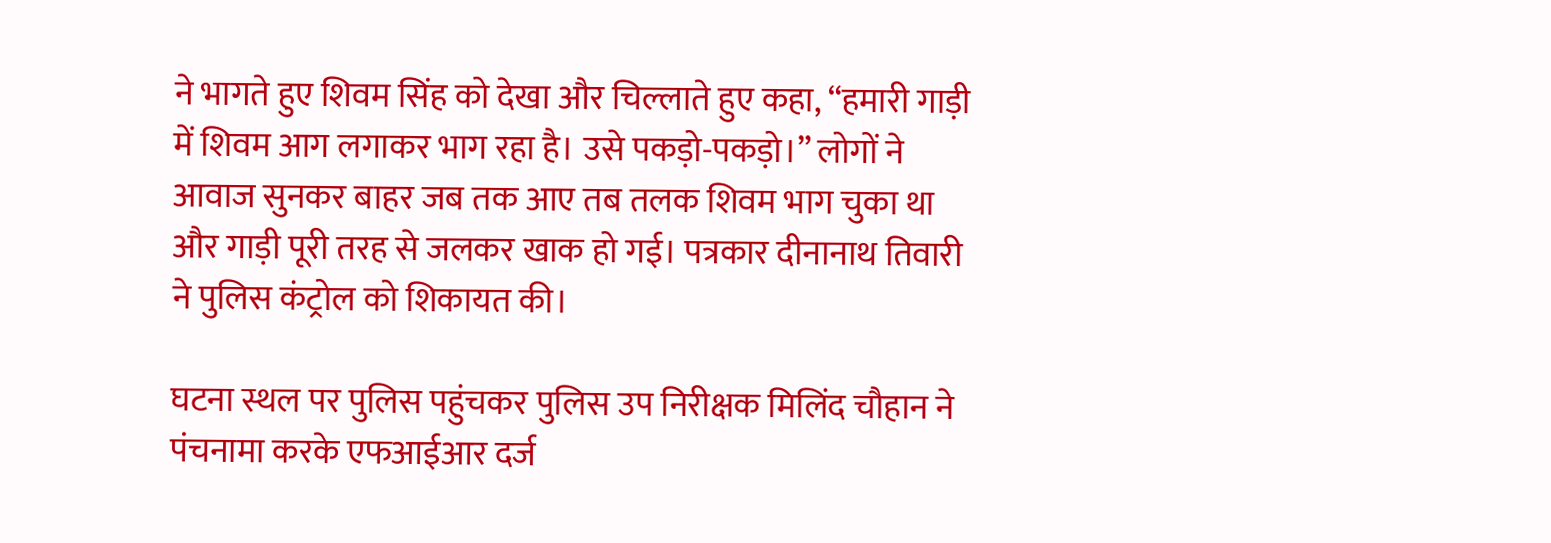ने भागते हुए शिवम सिंह को देखा और चिल्लाते हुए कहा, “हमारी गाड़ी में शिवम आग लगाकर भाग रहा है। उसे पकड़ो-पकड़ो।” लोगों ने आवाज सुनकर बाहर जब तक आए तब तलक शिवम भाग चुका था और गाड़ी पूरी तरह से जलकर खाक हो गई। पत्रकार दीनानाथ तिवारी ने पुलिस कंट्रोल को शिकायत की।

घटना स्थल पर पुलिस पहुंचकर पुलिस उप निरीक्षक मिलिंद चौहान ने पंचनामा करके एफआईआर दर्ज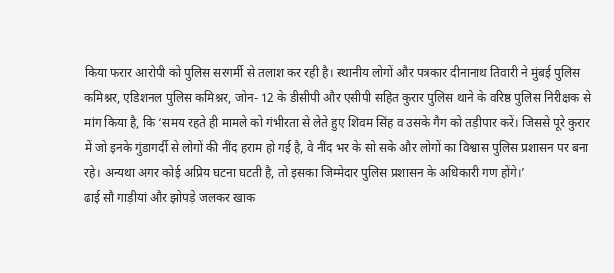किया फरार आरोपी को पुलिस सरगर्मी से तलाश कर रही है। स्थानीय लोगों और पत्रकार दीनानाथ तिवारी ने मुंबई पुलिस कमिश्नर, एडिशनल पुलिस कमिश्नर, जोन- 12 के डीसीपी और एसीपी सहित कुरार पुलिस थाने के वरिष्ठ पुलिस निरीक्षक से मांग किया है, कि ‘समय रहते ही मामले को गंभीरता से लेते हुए शिवम सिंह व उसके गैग को तड़ीपार करें। जिससे पूरे कुरार में जो इनके गुंडागर्दी से लोगों की नींद हराम हो गई है, वे नींद भर के सो सके और लोगों का विश्वास पुलिस प्रशासन पर बना रहे। अन्यथा अगर कोई अप्रिय घटना घटती है, तो इसका जिम्मेदार पुलिस प्रशासन के अधिकारी गण होंगे।’
ढाई सौ गाड़ीयां और झोपड़े जलकर खाक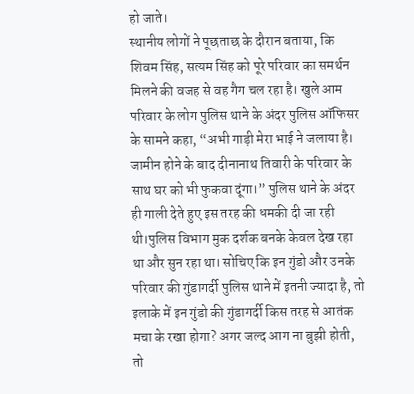हो जाते।
स्थानीय लोगों ने पूछताछ के दौरान बताया, कि शिवम सिंह, सत्यम सिंह को पूरे परिवार का समर्थन मिलने की वजह से वह गैग चल रहा है। खुले आम परिवार के लोग पुलिस थाने के अंदर पुलिस ऑफिसर के सामने कहा, “अभी गाड़ी मेरा भाई ने जलाया है। जामीन होने के बाद दीनानाथ तिवारी के परिवार के साथ घर को भी फुकवा दूंगा।” पुलिस थाने के अंदर ही गाली देते हुए इस तरह की धमकी दी जा रही थी।पुलिस विभाग मुक दर्शक बनके केवल देख रहा था और सुन रहा था। सोचिए कि इन गुंडो और उनके परिवार की गुंडागर्दी पुलिस थाने में इतनी ज्यादा है, तो इलाके में इन गुंडो की गुंडागर्दी किस तरह से आतंक मचा के रखा होगा? अगर जल्द आग ना बुझी होती, तो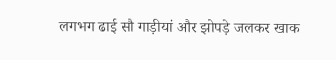लगभग ढाई सौ गाड़ीयां और झोपड़े जलकर खाक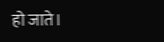हो जाते।